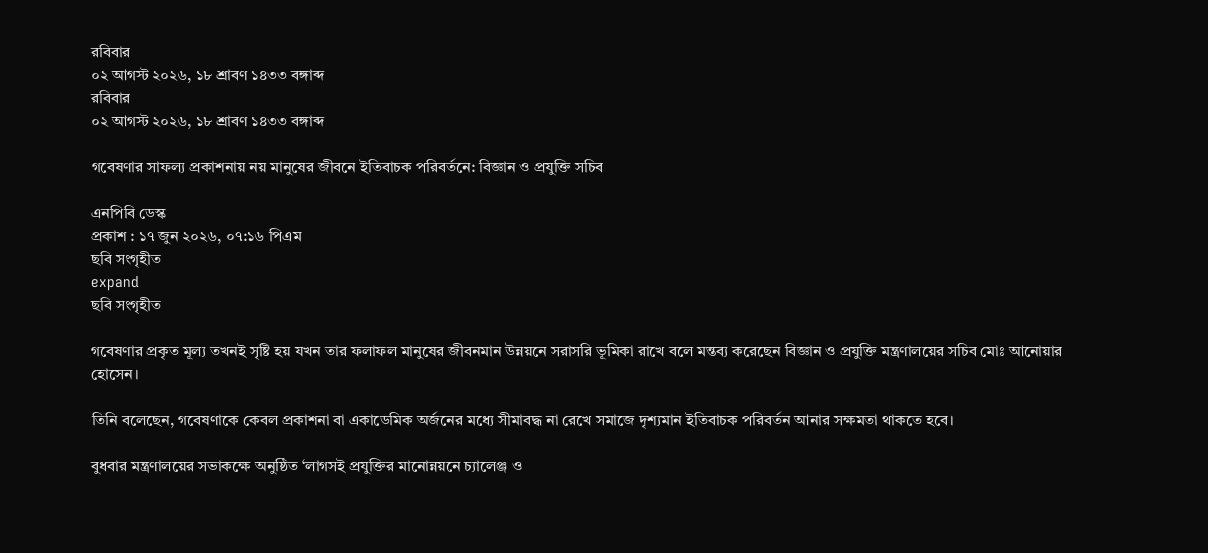রবিবার
০২ আগস্ট ২০২৬, ১৮ শ্রাবণ ১৪৩৩ বঙ্গাব্দ
রবিবার
০২ আগস্ট ২০২৬, ১৮ শ্রাবণ ১৪৩৩ বঙ্গাব্দ

গবেষণার সাফল্য প্রকাশনায় নয় মানুষের জীবনে ইতিবাচক পরিবর্তনে: বিজ্ঞান ও প্রযুক্তি সচিব

এনপিবি ডেস্ক
প্রকাশ : ১৭ জুন ২০২৬, ০৭:১৬ পিএম
ছবি সংগৃহীত
expand
ছবি সংগৃহীত

গবেষণার প্রকৃত মূল্য তখনই সৃষ্টি হয় যখন তার ফলাফল মানুষের জীবনমান উন্নয়নে সরাসরি ভূমিকা রাখে বলে মন্তব্য করেছেন বিজ্ঞান ও প্রযুক্তি মন্ত্রণালয়ের সচিব মোঃ আনোয়ার হোসেন।

তিনি বলেছেন, গবেষণাকে কেবল প্রকাশনা বা একাডেমিক অর্জনের মধ্যে সীমাবদ্ধ না রেখে সমাজে দৃশ্যমান ইতিবাচক পরিবর্তন আনার সক্ষমতা থাকতে হবে।

বুধবার মন্ত্রণালয়ের সভাকক্ষে অনুষ্ঠিত ‘লাগসই প্রযুক্তির মানোন্নয়নে চ্যালেঞ্জ ও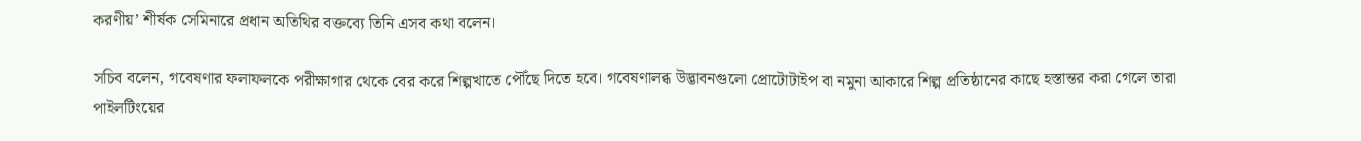করণীয়’ শীর্ষক সেমিনারে প্রধান অতিথির বক্তব্যে তিনি এসব কথা বলেন।

সচিব বলেন, গবেষণার ফলাফলকে পরীক্ষাগার থেকে বের করে শিল্পখাতে পৌঁছে দিতে হবে। গবেষণালব্ধ উদ্ভাবনগুলো প্রোটোটাইপ বা নমুনা আকারে শিল্প প্রতিষ্ঠানের কাছে হস্তান্তর করা গেলে তারা পাইলটিংয়ের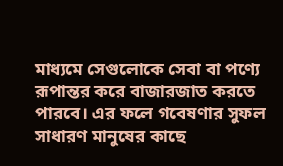মাধ্যমে সেগুলোকে সেবা বা পণ্যে রূপান্তর করে বাজারজাত করতে পারবে। এর ফলে গবেষণার সুফল সাধারণ মানুষের কাছে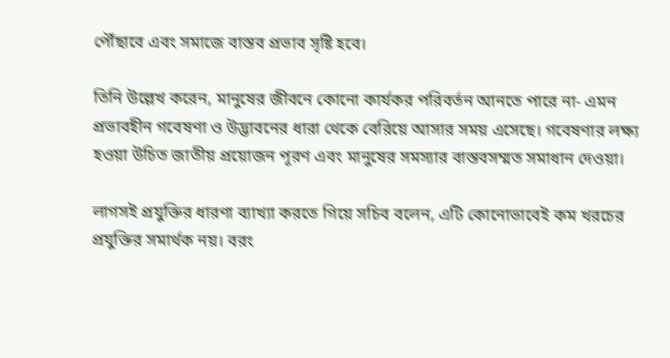পৌঁছাবে এবং সমাজে বাস্তব প্রভাব সৃষ্টি হবে।

তিনি উল্লেখ করেন, মানুষের জীবনে কোনো কার্যকর পরিবর্তন আনতে পারে না- এমন প্রভাবহীন গবেষণা ও উদ্ভাবনের ধারা থেকে বেরিয়ে আসার সময় এসেছে। গবেষণার লক্ষ্য হওয়া উচিত জাতীয় প্রয়োজন পূরণ এবং মানুষের সমস্যার বাস্তবসম্মত সমাধান দেওয়া।

লাগসই প্রযুক্তির ধারণা ব্যাখ্যা করতে গিয়ে সচিব বলেন, এটি কোনোভাবেই কম খরচের প্রযুক্তির সমার্থক নয়। বরং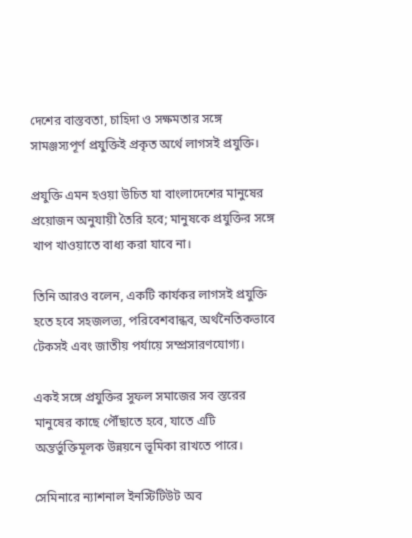দেশের বাস্তবতা, চাহিদা ও সক্ষমতার সঙ্গে সামঞ্জস্যপূর্ণ প্রযুক্তিই প্রকৃত অর্থে লাগসই প্রযুক্তি।

প্রযুক্তি এমন হওয়া উচিত যা বাংলাদেশের মানুষের প্রয়োজন অনুযায়ী তৈরি হবে; মানুষকে প্রযুক্তির সঙ্গে খাপ খাওয়াতে বাধ্য করা যাবে না।

তিনি আরও বলেন, একটি কার্যকর লাগসই প্রযুক্তি হতে হবে সহজলভ্য, পরিবেশবান্ধব, অর্থনৈতিকভাবে টেকসই এবং জাতীয় পর্যায়ে সম্প্রসারণযোগ্য।

একই সঙ্গে প্রযুক্তির সুফল সমাজের সব স্তরের মানুষের কাছে পৌঁছাতে হবে, যাতে এটি অন্তর্ভুক্তিমূলক উন্নয়নে ভূমিকা রাখতে পারে।

সেমিনারে ন্যাশনাল ইনস্টিটিউট অব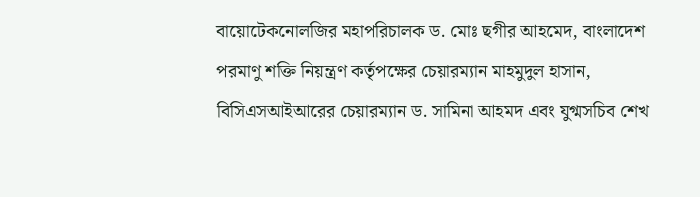বায়োটেকনোলজির মহাপরিচালক ড. মোঃ ছগীর আহমেদ, বাংলাদেশ পরমাণু শক্তি নিয়ন্ত্রণ কর্তৃপক্ষের চেয়ারম্যান মাহমুদুল হাসান, বিসিএসআইআরের চেয়ারম্যান ড. সামিনা আহমদ এবং যুগ্মসচিব শেখ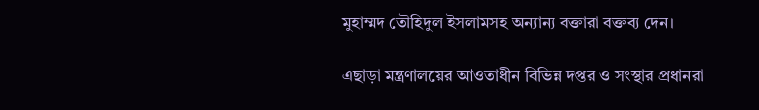মুহাম্মদ তৌহিদুল ইসলামসহ অন্যান্য বক্তারা বক্তব্য দেন।

এছাড়া মন্ত্রণালয়ের আওতাধীন বিভিন্ন দপ্তর ও সংস্থার প্রধানরা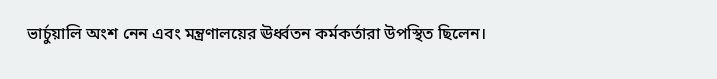ভার্চুয়ালি অংশ নেন এবং মন্ত্রণালয়ের ঊর্ধ্বতন কর্মকর্তারা উপস্থিত ছিলেন।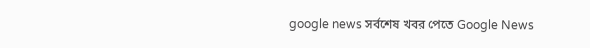google news সর্বশেষ খবর পেতে Google News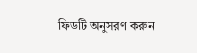ফিডটি অনুসরণ করুন